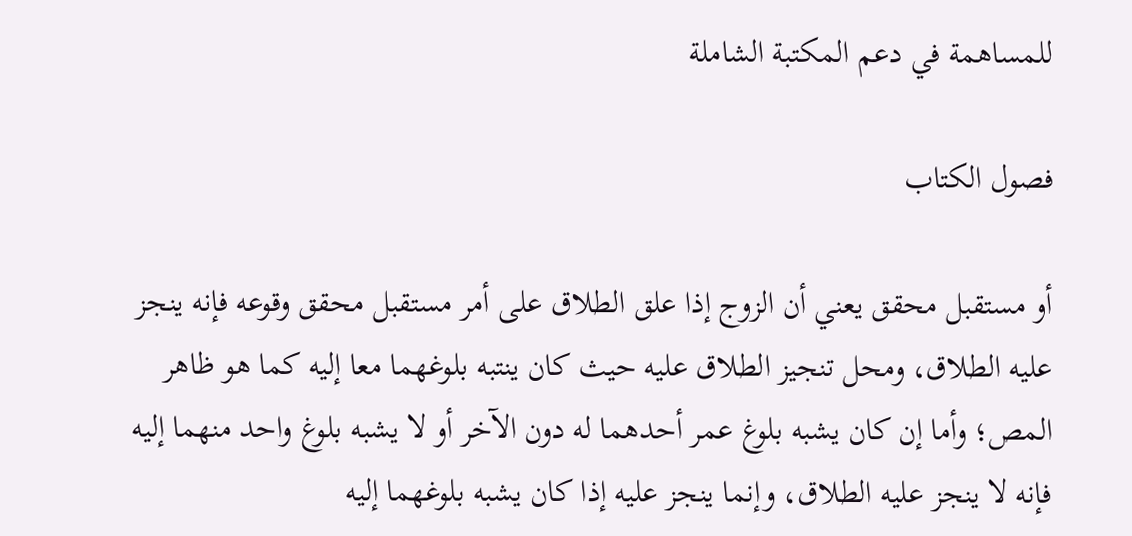للمساهمة في دعم المكتبة الشاملة

فصول الكتاب

أو مستقبل محقق يعني أن الزوج إذا علق الطلاق على أمر مستقبل محقق وقوعه فإنه ينجز عليه الطلاق، ومحل تنجيز الطلاق عليه حيث كان ينتبه بلوغهما معا إليه كما هو ظاهر المص؛ وأما إن كان يشبه بلوغ عمر أحدهما له دون الآخر أو لا يشبه بلوغ واحد منهما إليه فإنه لا ينجز عليه الطلاق، وإنما ينجز عليه إذا كان يشبه بلوغهما إليه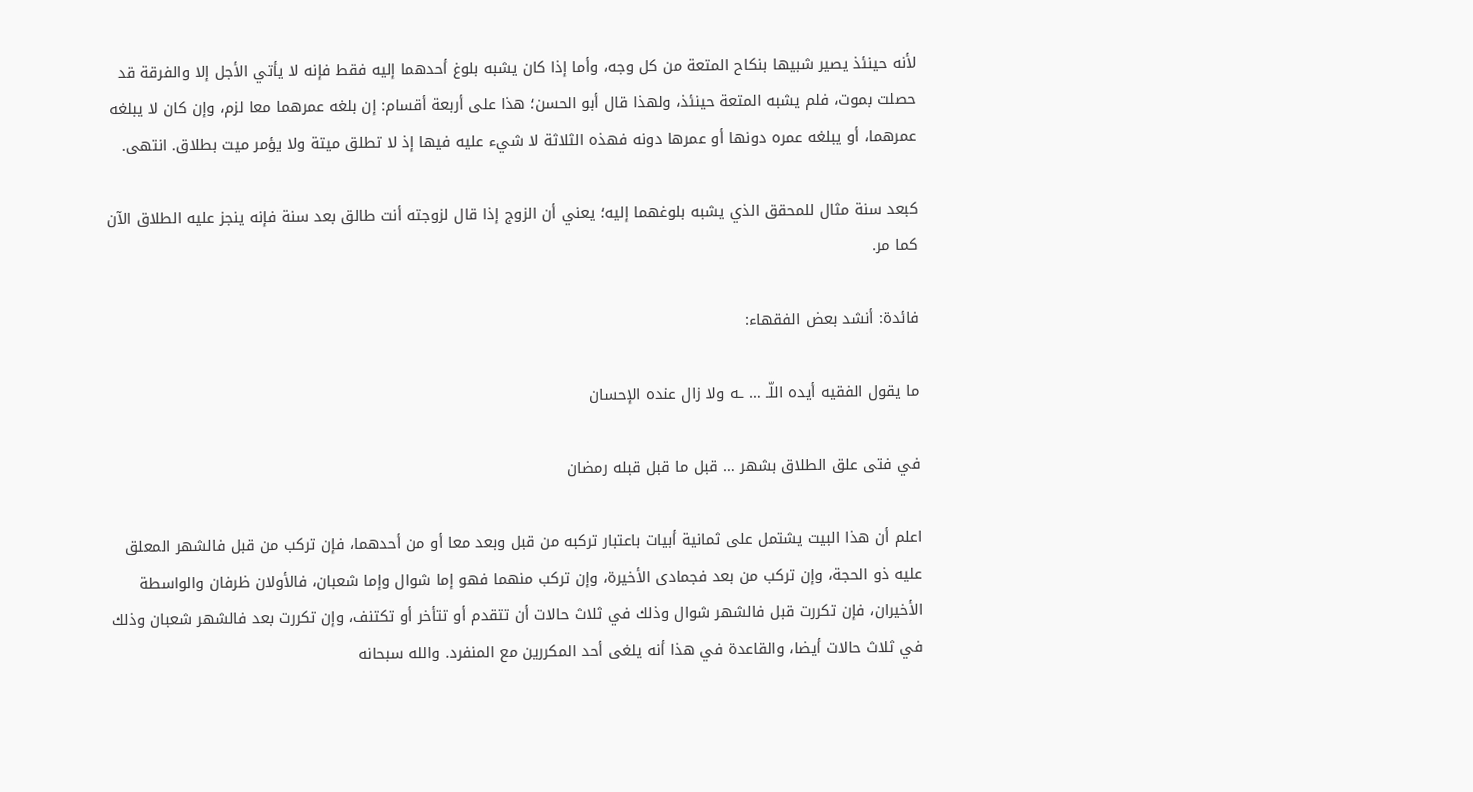لأنه حينئذ يصير شبيها بنكاح المتعة من كل وجه، وأما إذا كان يشبه بلوغ أحدهما إليه فقط فإنه لا يأتي الأجل إلا والفرقة قد حصلت بموت، فلم يشبه المتعة حينئذ، ولهذا قال أبو الحسن؛ هذا على أربعة أقسام: إن بلغه عمرهما معا لزم، وإن كان لا يبلغه عمرهما، أو يبلغه عمره دونها أو عمرها دونه فهذه الثلاثة لا شيء عليه فيها إذ لا تطلق ميتة ولا يؤمر ميت بطلاق. انتهى.

كبعد سنة مثال للمحقق الذي يشبه بلوغهما إليه؛ يعني أن الزوج إذا قال لزوجته أنت طالق بعد سنة فإنه ينجز عليه الطلاق الآن كما مر.

فائدة: أنشد بعض الفقهاء:

ما يقول الفقيه أيده اللّـ … ـه ولا زال عنده الإحسان

في فتى علق الطلاق بشهر … قبل ما قبل قبله رمضان

اعلم أن هذا البيت يشتمل على ثمانية أبيات باعتبار تركبه من قبل وبعد معا أو من أحدهما، فإن تركب من قبل فالشهر المعلق عليه ذو الحجة، وإن تركب من بعد فجمادى الأخيرة، وإن تركب منهما فهو إما شوال وإما شعبان، فالأولان ظرفان والواسطة الأخيران، فإن تكررت قبل فالشهر شوال وذلك في ثلاث حالات أن تتقدم أو تتأخر أو تكتنف، وإن تكررت بعد فالشهر شعبان وذلك في ثلاث حالات أيضا، والقاعدة في هذا أنه يلغى أحد المكررين مع المنفرد. والله سبحانه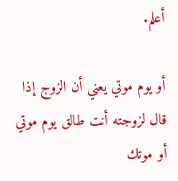أعلم.

أو يوم موتي يعني أن الزوج إذا قال لزوجته أنت طالق يوم موتي أو موتك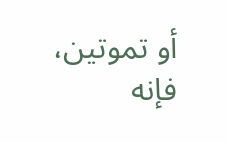أو تموتين، فإنه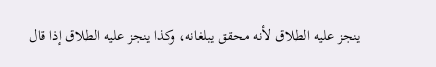ينجز عليه الطلاق لأنه محقق يبلغانه، وكذا ينجز عليه الطلاق إذا قال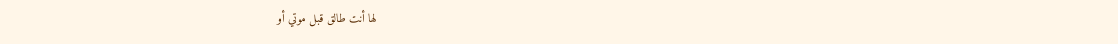لها أنت طالق قبل موتي أو